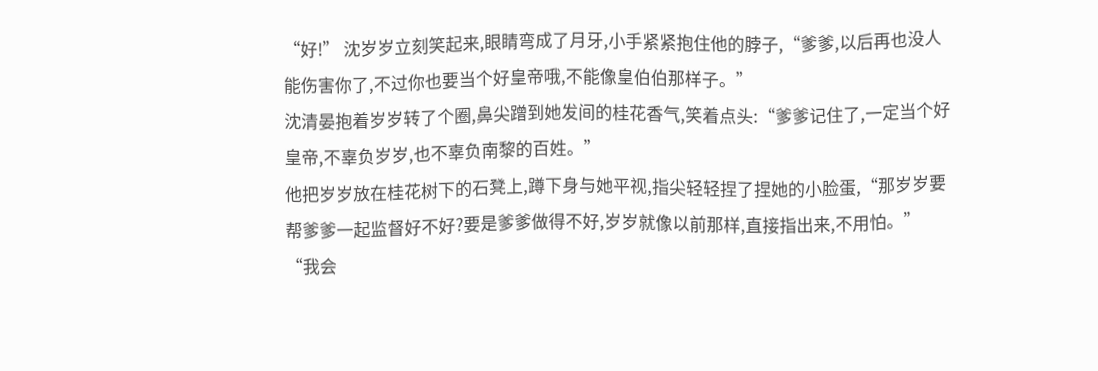“好!” 沈岁岁立刻笑起来,眼睛弯成了月牙,小手紧紧抱住他的脖子,“爹爹,以后再也没人能伤害你了,不过你也要当个好皇帝哦,不能像皇伯伯那样子。”
沈清晏抱着岁岁转了个圈,鼻尖蹭到她发间的桂花香气,笑着点头:“爹爹记住了,一定当个好皇帝,不辜负岁岁,也不辜负南黎的百姓。”
他把岁岁放在桂花树下的石凳上,蹲下身与她平视,指尖轻轻捏了捏她的小脸蛋,“那岁岁要帮爹爹一起监督好不好?要是爹爹做得不好,岁岁就像以前那样,直接指出来,不用怕。”
“我会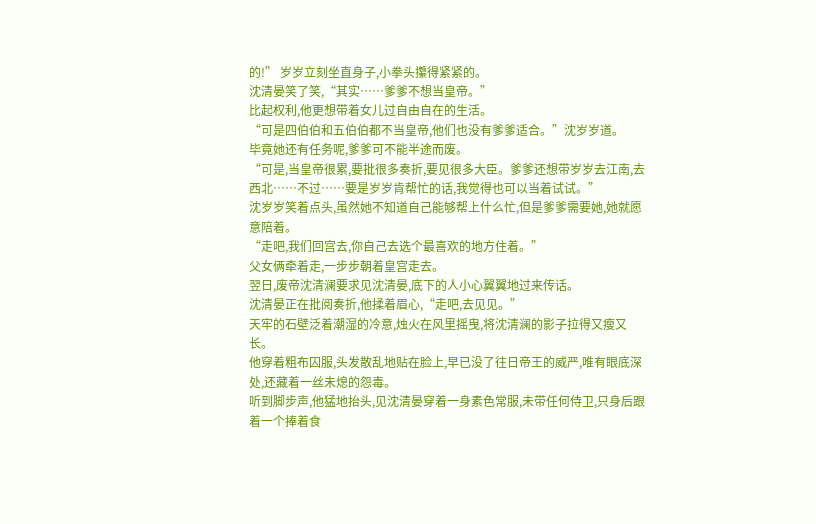的!” 岁岁立刻坐直身子,小拳头攥得紧紧的。
沈清晏笑了笑,“其实……爹爹不想当皇帝。”
比起权利,他更想带着女儿过自由自在的生活。
“可是四伯伯和五伯伯都不当皇帝,他们也没有爹爹适合。”沈岁岁道。
毕竟她还有任务呢,爹爹可不能半途而废。
“可是,当皇帝很累,要批很多奏折,要见很多大臣。爹爹还想带岁岁去江南,去西北……不过……要是岁岁肯帮忙的话,我觉得也可以当着试试。”
沈岁岁笑着点头,虽然她不知道自己能够帮上什么忙,但是爹爹需要她,她就愿意陪着。
“走吧,我们回宫去,你自己去选个最喜欢的地方住着。”
父女俩牵着走,一步步朝着皇宫走去。
翌日,废帝沈清澜要求见沈清晏,底下的人小心翼翼地过来传话。
沈清晏正在批阅奏折,他揉着眉心,“走吧,去见见。”
天牢的石壁泛着潮湿的冷意,烛火在风里摇曳,将沈清澜的影子拉得又瘦又长。
他穿着粗布囚服,头发散乱地贴在脸上,早已没了往日帝王的威严,唯有眼底深处,还藏着一丝未熄的怨毒。
听到脚步声,他猛地抬头,见沈清晏穿着一身素色常服,未带任何侍卫,只身后跟着一个捧着食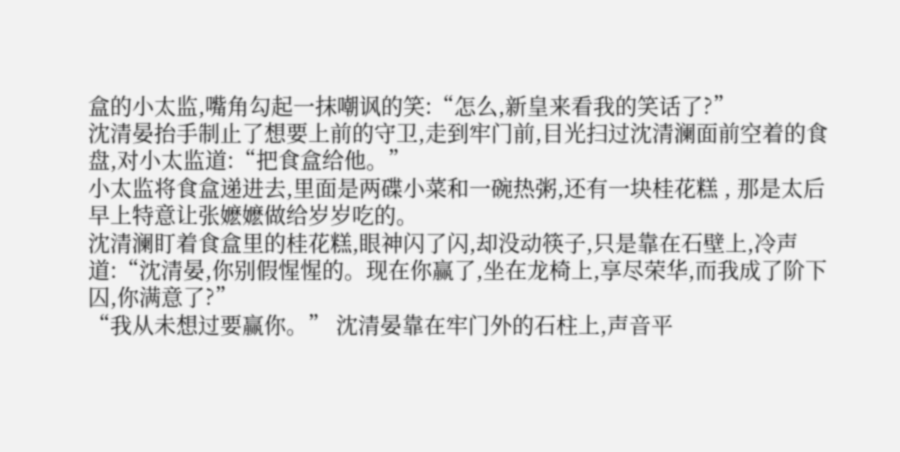盒的小太监,嘴角勾起一抹嘲讽的笑:“怎么,新皇来看我的笑话了?”
沈清晏抬手制止了想要上前的守卫,走到牢门前,目光扫过沈清澜面前空着的食盘,对小太监道:“把食盒给他。”
小太监将食盒递进去,里面是两碟小菜和一碗热粥,还有一块桂花糕 , 那是太后早上特意让张嬷嬷做给岁岁吃的。
沈清澜盯着食盒里的桂花糕,眼神闪了闪,却没动筷子,只是靠在石壁上,冷声道:“沈清晏,你别假惺惺的。现在你赢了,坐在龙椅上,享尽荣华,而我成了阶下囚,你满意了?”
“我从未想过要赢你。” 沈清晏靠在牢门外的石柱上,声音平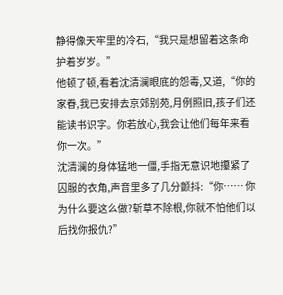静得像天牢里的冷石,“我只是想留着这条命护着岁岁。”
他顿了顿,看着沈清澜眼底的怨毒,又道,“你的家眷,我已安排去京郊别苑,月例照旧,孩子们还能读书识字。你若放心,我会让他们每年来看你一次。”
沈清澜的身体猛地一僵,手指无意识地攥紧了囚服的衣角,声音里多了几分颤抖:“你…… 你为什么要这么做?斩草不除根,你就不怕他们以后找你报仇?”